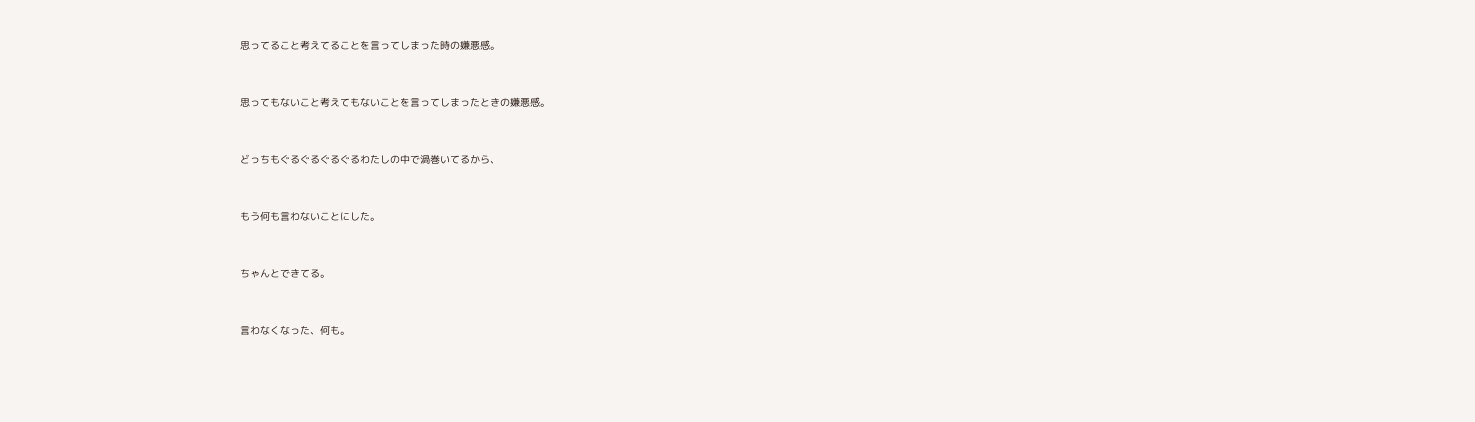思ってること考えてることを言ってしまった時の嫌悪感。


思ってもないこと考えてもないことを言ってしまったときの嫌悪感。


どっちもぐるぐるぐるぐるわたしの中で渦巻いてるから、


もう何も言わないことにした。


ちゃんとできてる。


言わなくなった、何も。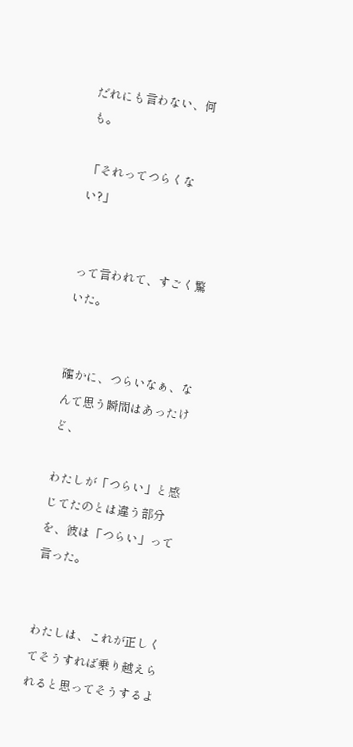だれにも言わない、何も。

「それってつらくない?」


って言われて、すごく驚いた。


確かに、つらいなぁ、なんて思う瞬間はあったけど、

わたしが「つらい」と感じてたのとは違う部分を、彼は「つらい」って言った。


わたしは、これが正しくてそうすれば乗り越えられると思ってそうするよ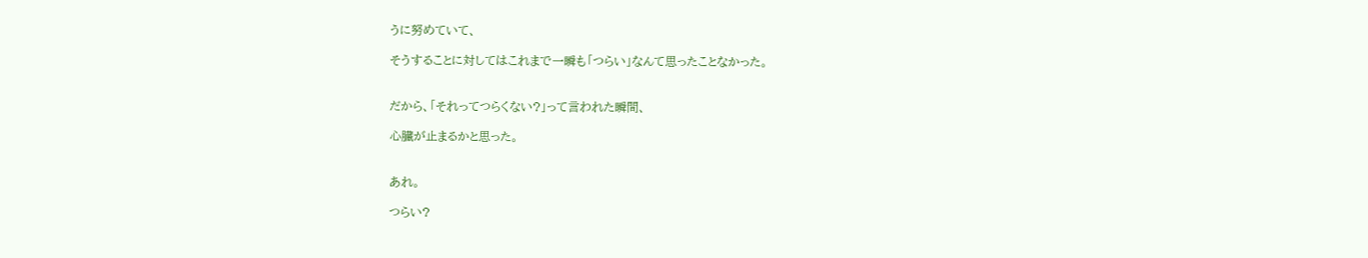うに努めていて、

そうすることに対してはこれまで一瞬も「つらい」なんて思ったことなかった。


だから、「それってつらくない?」って言われた瞬間、

心臓が止まるかと思った。


あれ。

つらい?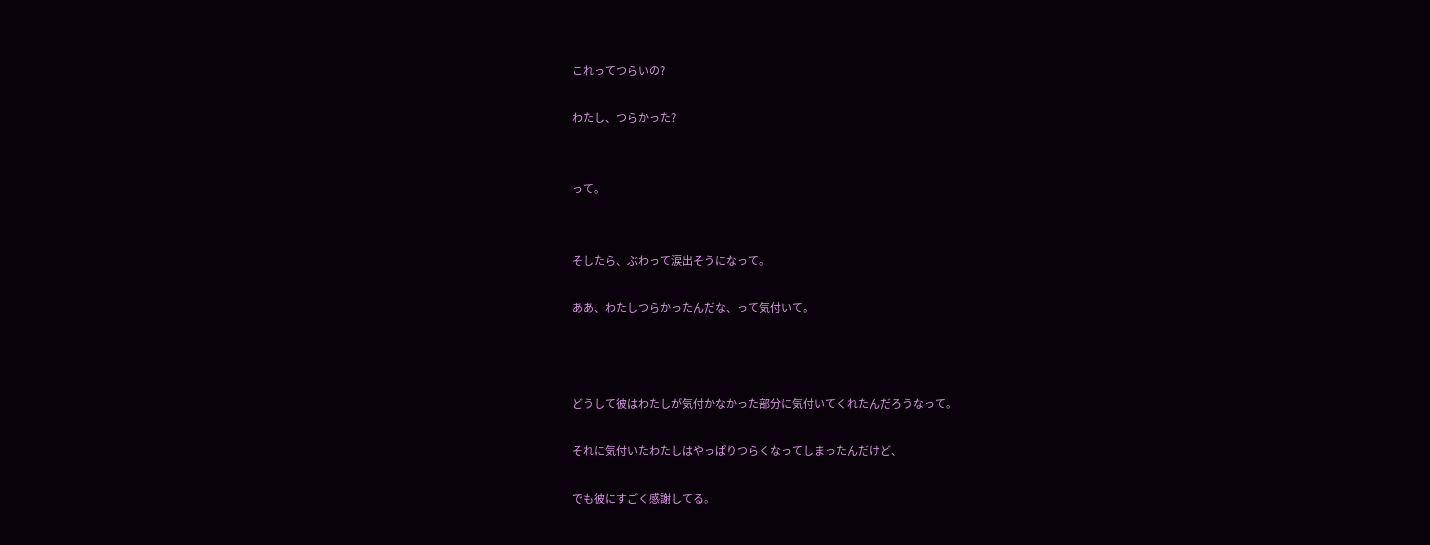これってつらいの?

わたし、つらかった?


って。


そしたら、ぶわって涙出そうになって。

ああ、わたしつらかったんだな、って気付いて。



どうして彼はわたしが気付かなかった部分に気付いてくれたんだろうなって。

それに気付いたわたしはやっぱりつらくなってしまったんだけど、

でも彼にすごく感謝してる。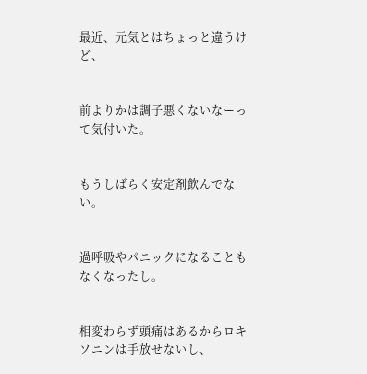最近、元気とはちょっと違うけど、


前よりかは調子悪くないなーって気付いた。


もうしばらく安定剤飲んでない。


過呼吸やパニックになることもなくなったし。


相変わらず頭痛はあるからロキソニンは手放せないし、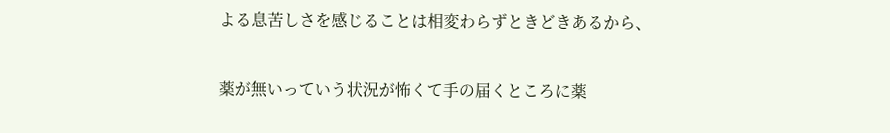よる息苦しさを感じることは相変わらずときどきあるから、


薬が無いっていう状況が怖くて手の届くところに薬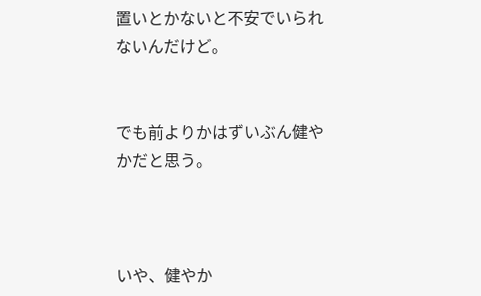置いとかないと不安でいられないんだけど。


でも前よりかはずいぶん健やかだと思う。



いや、健やか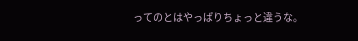ってのとはやっぱりちょっと違うな。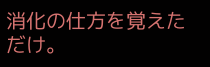消化の仕方を覚えただけ。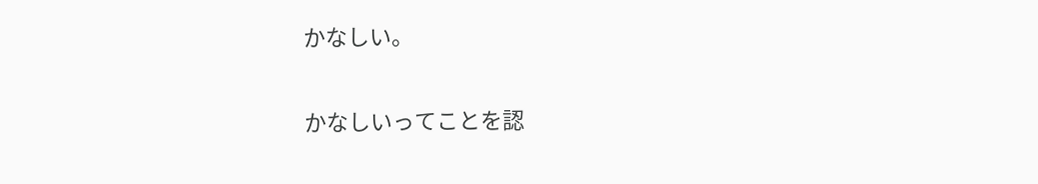かなしい。


かなしいってことを認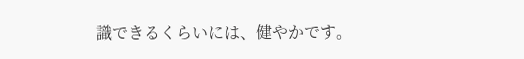識できるくらいには、健やかです。